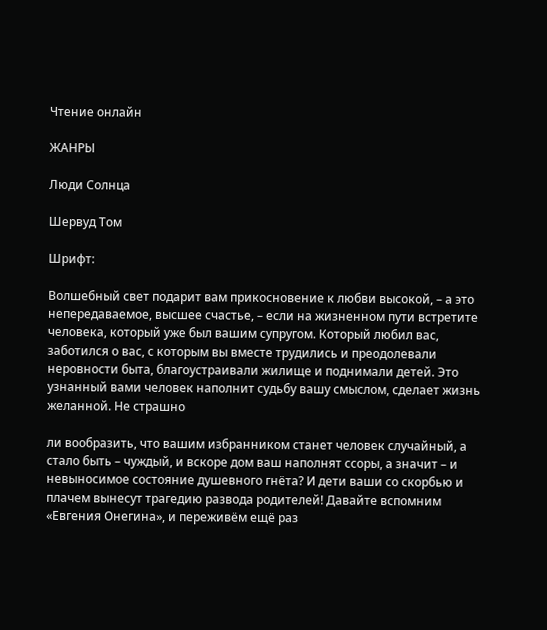Чтение онлайн

ЖАНРЫ

Люди Солнца

Шервуд Том

Шрифт:

Волшебный свет подарит вам прикосновение к любви высокой, – а это непередаваемое, высшее счастье, – если на жизненном пути встретите человека, который уже был вашим супругом. Который любил вас, заботился о вас, с которым вы вместе трудились и преодолевали неровности быта, благоустраивали жилище и поднимали детей. Это узнанный вами человек наполнит судьбу вашу смыслом, сделает жизнь желанной. Не страшно

ли вообразить, что вашим избранником станет человек случайный, а стало быть – чуждый, и вскоре дом ваш наполнят ссоры, а значит – и невыносимое состояние душевного гнёта? И дети ваши со скорбью и плачем вынесут трагедию развода родителей! Давайте вспомним «Евгения Онегина», и переживём ещё раз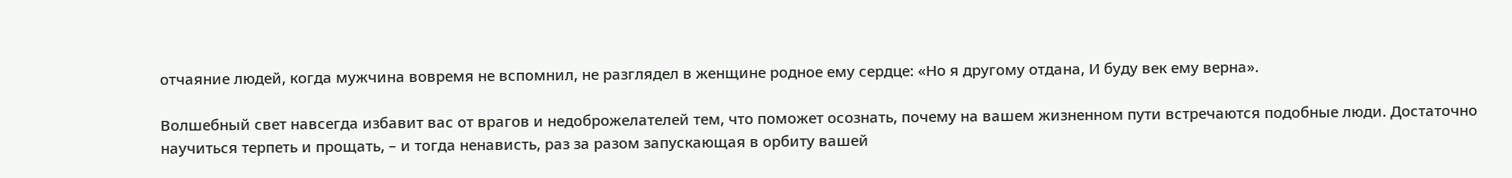отчаяние людей, когда мужчина вовремя не вспомнил, не разглядел в женщине родное ему сердце: «Но я другому отдана, И буду век ему верна».

Волшебный свет навсегда избавит вас от врагов и недоброжелателей тем, что поможет осознать, почему на вашем жизненном пути встречаются подобные люди. Достаточно научиться терпеть и прощать, – и тогда ненависть, раз за разом запускающая в орбиту вашей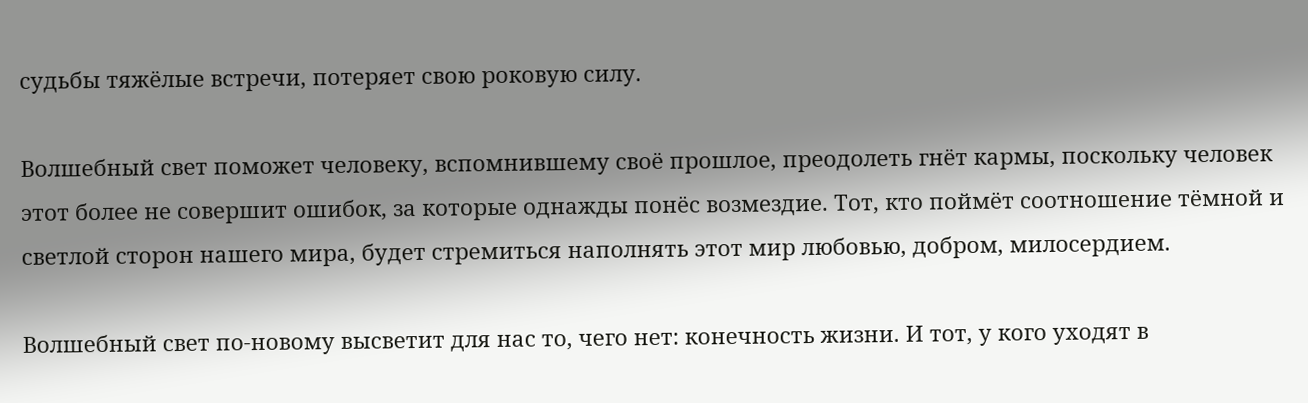судьбы тяжёлые встречи, потеряет свою роковую силу.

Волшебный свет поможет человеку, вспомнившему своё прошлое, преодолеть гнёт кармы, поскольку человек этот более не совершит ошибок, за которые однажды понёс возмездие. Тот, кто поймёт соотношение тёмной и светлой сторон нашего мира, будет стремиться наполнять этот мир любовью, добром, милосердием.

Волшебный свет по-новому высветит для нас то, чего нет: конечность жизни. И тот, у кого уходят в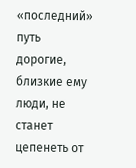«последний» путь дорогие, близкие ему люди, не станет цепенеть от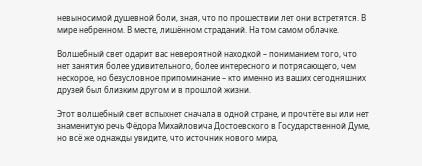невыносимой душевной боли, зная, что по прошествии лет они встретятся. В мире небренном. В месте, лишённом страданий. На том самом облачке.

Волшебный свет одарит вас невероятной находкой – пониманием того, что нет занятия более удивительного, более интересного и потрясающего, чем нескорое, но безусловное припоминание – кто именно из ваших сегодняшних друзей был близким другом и в прошлой жизни.

Этот волшебный свет вспыхнет сначала в одной стране, и прочтёте вы или нет знаменитую речь Фёдора Михайловича Достоевского в Государственной Думе, но всё же однажды увидите, что источник нового мира,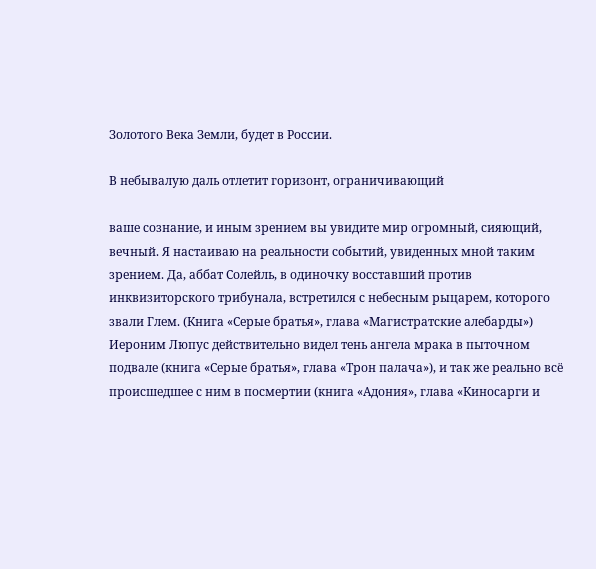Золотого Века Земли, будет в России.

В небывалую даль отлетит горизонт, ограничивающий

ваше сознание, и иным зрением вы увидите мир огромный, сияющий, вечный. Я настаиваю на реальности событий, увиденных мной таким зрением. Да, аббат Солейль, в одиночку восставший против инквизиторского трибунала, встретился с небесным рыцарем, которого звали Глем. (Книга «Серые братья», глава «Магистратские алебарды») Иероним Люпус действительно видел тень ангела мрака в пыточном подвале (книга «Серые братья», глава «Трон палача»), и так же реально всё происшедшее с ним в посмертии (книга «Адония», глава «Киносарги и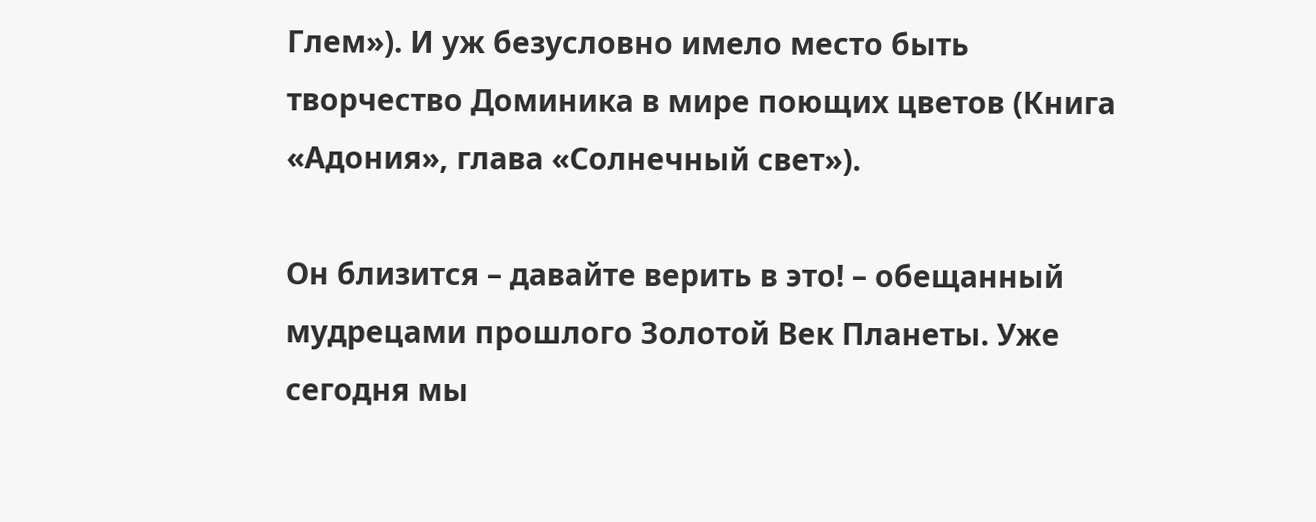Глем»). И уж безусловно имело место быть творчество Доминика в мире поющих цветов (Книга «Адония», глава «Солнечный свет»).

Он близится – давайте верить в это! – обещанный мудрецами прошлого Золотой Век Планеты. Уже сегодня мы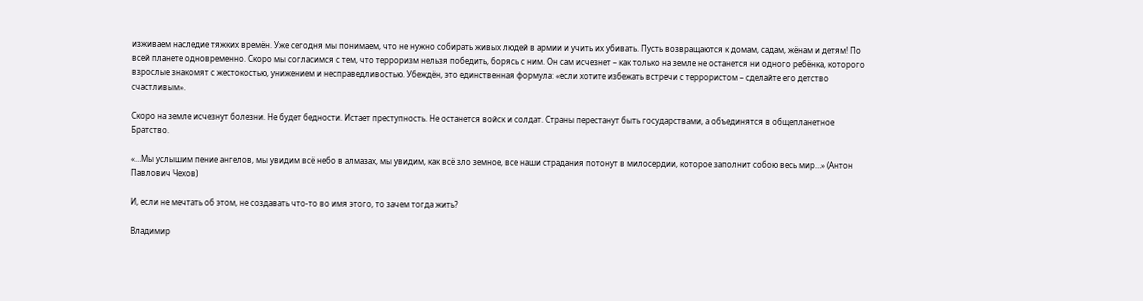изживаем наследие тяжких времён. Уже сегодня мы понимаем, что не нужно собирать живых людей в армии и учить их убивать. Пусть возвращаются к домам, садам, жёнам и детям! По всей планете одновременно. Скоро мы согласимся с тем, что терроризм нельзя победить, борясь с ним. Он сам исчезнет – как только на земле не останется ни одного ребёнка, которого взрослые знакомят с жестокостью, унижением и несправедливостью. Убеждён, это единственная формула: «если хотите избежать встречи с террористом – сделайте его детство счастливым».

Скоро на земле исчезнут болезни. Не будет бедности. Истает преступность. Не останется войск и солдат. Страны перестанут быть государствами, а объединятся в общепланетное Братство.

«…Мы услышим пение ангелов, мы увидим всё небо в алмазах, мы увидим, как всё зло земное, все наши страдания потонут в милосердии, которое заполнит собою весь мир…» (Антон Павлович Чехов)

И, если не мечтать об этом, не создавать что-то во имя этого, то зачем тогда жить?

Владимир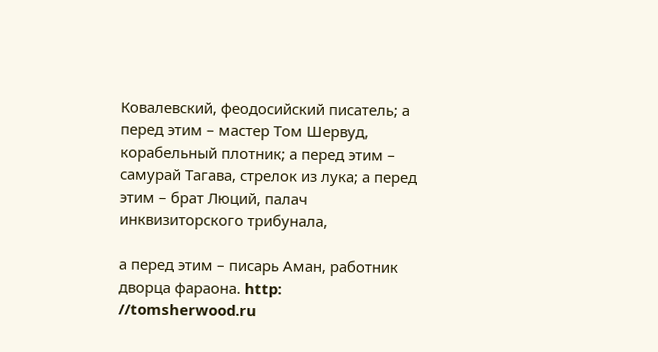Ковалевский, феодосийский писатель; а перед этим – мастер Том Шервуд, корабельный плотник; а перед этим – самурай Тагава, стрелок из лука; а перед этим – брат Люций, палач инквизиторского трибунала,

а перед этим – писарь Аман, работник дворца фараона. http: //tomsherwood.ru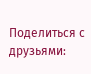Поделиться с друзьями: